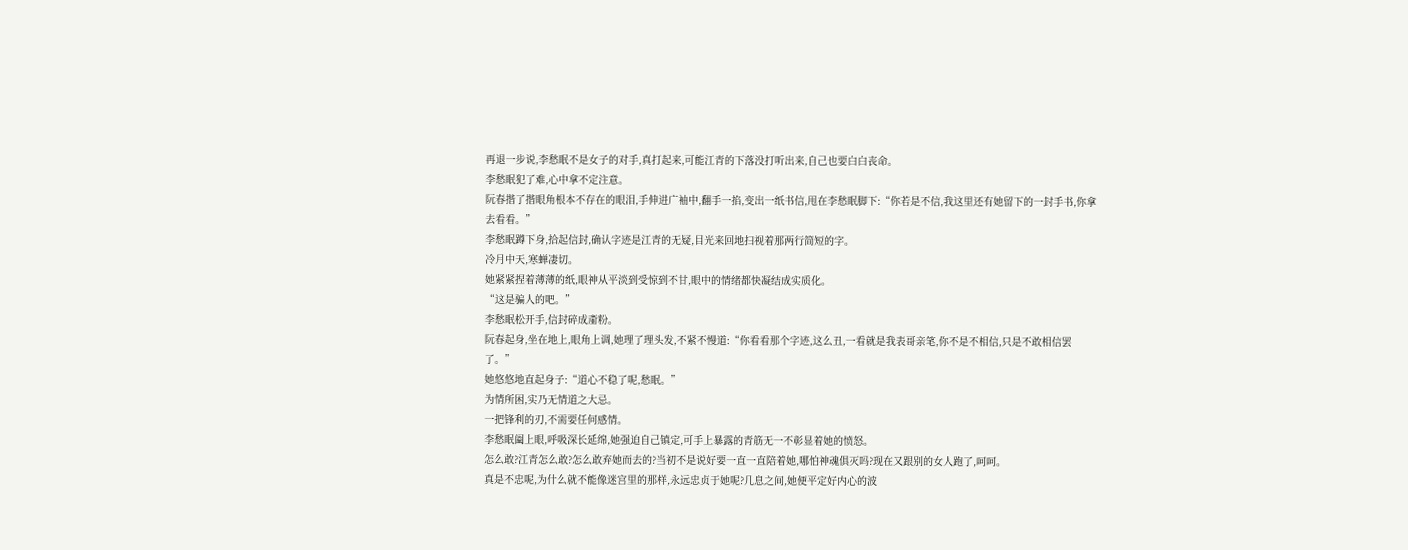再退一步说,李愁眠不是女子的对手,真打起来,可能江青的下落没打听出来,自己也要白白丧命。
李愁眠犯了难,心中拿不定注意。
阮春揩了揩眼角根本不存在的眼泪,手伸进广袖中,翻手一掐,变出一纸书信,甩在李愁眠脚下:“你若是不信,我这里还有她留下的一封手书,你拿去看看。”
李愁眠蹲下身,拾起信封,确认字迹是江青的无疑,目光来回地扫视着那两行简短的字。
冷月中天,寒蝉凄切。
她紧紧捏着薄薄的纸,眼神从平淡到受惊到不甘,眼中的情绪都快凝结成实质化。
“这是骗人的吧。”
李愁眠松开手,信封碎成齑粉。
阮春起身,坐在地上,眼角上调,她理了理头发,不紧不慢道:“你看看那个字迹,这么丑,一看就是我表哥亲笔,你不是不相信,只是不敢相信罢了。”
她悠悠地直起身子:“道心不稳了呢,愁眠。”
为情所困,实乃无情道之大忌。
一把锋利的刃,不需要任何感情。
李愁眠阖上眼,呼吸深长延绵,她强迫自己镇定,可手上暴露的青筋无一不彰显着她的愤怒。
怎么敢?江青怎么敢?怎么敢弃她而去的?当初不是说好要一直一直陪着她,哪怕神魂俱灭吗?现在又跟别的女人跑了,呵呵。
真是不忠呢,为什么就不能像迷宫里的那样,永远忠贞于她呢?几息之间,她便平定好内心的波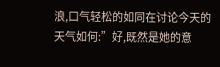浪,口气轻松的如同在讨论今天的天气如何:”好,既然是她的意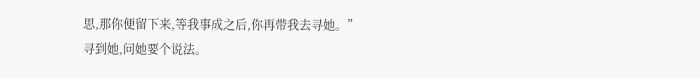思,那你便留下来,等我事成之后,你再带我去寻她。”
寻到她,问她要个说法。